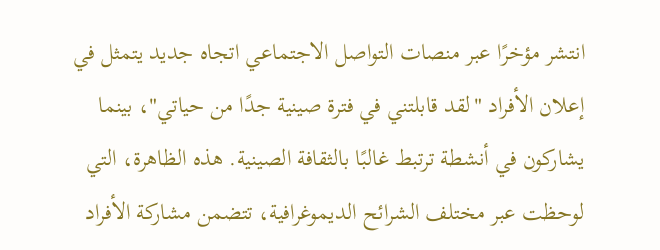انتشر مؤخرًا عبر منصات التواصل الاجتماعي اتجاه جديد يتمثل في إعلان الأفراد "لقد قابلتني في فترة صينية جدًا من حياتي"، بينما يشاركون في أنشطة ترتبط غالبًا بالثقافة الصينية. هذه الظاهرة، التي لوحظت عبر مختلف الشرائح الديموغرافية، تتضمن مشاركة الأفراد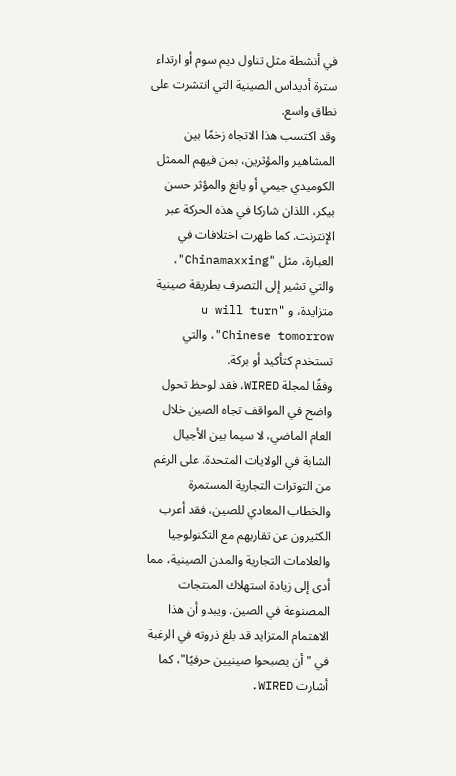في أنشطة مثل تناول ديم سوم أو ارتداء سترة أديداس الصينية التي انتشرت على نطاق واسع.
وقد اكتسب هذا الاتجاه زخمًا بين المشاهير والمؤثرين، بمن فيهم الممثل الكوميدي جيمي أو يانغ والمؤثر حسن بيكر، اللذان شاركا في هذه الحركة عبر الإنترنت. كما ظهرت اختلافات في العبارة، مثل "Chinamaxxing"، والتي تشير إلى التصرف بطريقة صينية متزايدة، و "u will turn Chinese tomorrow"، والتي تستخدم كتأكيد أو بركة.
وفقًا لمجلة WIRED، فقد لوحظ تحول واضح في المواقف تجاه الصين خلال العام الماضي، لا سيما بين الأجيال الشابة في الولايات المتحدة. على الرغم من التوترات التجارية المستمرة والخطاب المعادي للصين، فقد أعرب الكثيرون عن تقاربهم مع التكنولوجيا والعلامات التجارية والمدن الصينية، مما أدى إلى زيادة استهلاك المنتجات المصنوعة في الصين. ويبدو أن هذا الاهتمام المتزايد قد بلغ ذروته في الرغبة في "أن يصبحوا صينيين حرفيًا"، كما أشارت WIRED.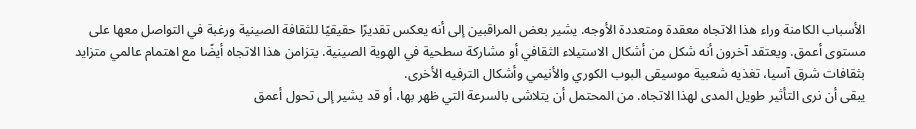الأسباب الكامنة وراء هذا الاتجاه معقدة ومتعددة الأوجه. يشير بعض المراقبين إلى أنه يعكس تقديرًا حقيقيًا للثقافة الصينية ورغبة في التواصل معها على مستوى أعمق. ويعتقد آخرون أنه شكل من أشكال الاستيلاء الثقافي أو مشاركة سطحية في الهوية الصينية. يتزامن هذا الاتجاه أيضًا مع اهتمام عالمي متزايد بثقافات شرق آسيا، تغذيه شعبية موسيقى البوب الكوري والأنيمي وأشكال الترفيه الأخرى.
يبقى أن نرى التأثير طويل المدى لهذا الاتجاه. من المحتمل أن يتلاشى بالسرعة التي ظهر بها، أو قد يشير إلى تحول أعمق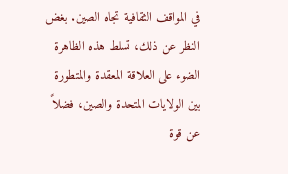في المواقف الثقافية تجاه الصين. بغض النظر عن ذلك، تسلط هذه الظاهرة الضوء على العلاقة المعقدة والمتطورة بين الولايات المتحدة والصين، فضلاً عن قوة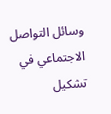وسائل التواصل الاجتماعي في تشكيل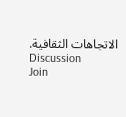الاتجاهات الثقافية.
Discussion
Join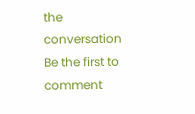the conversation
Be the first to comment